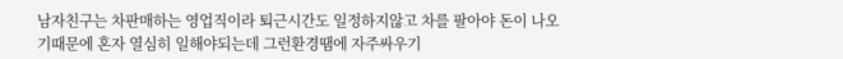남자친구는 차판매하는 영업직이라 퇴근시간도 일정하지않고 차를 팔아야 돈이 나오기때문에 혼자 열심히 일해야되는데 그런환경땜에 자주싸우기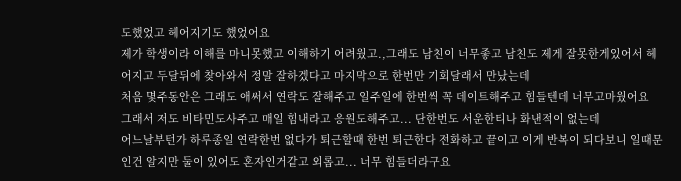도했었고 헤어지기도 했었어요
제가 학생이라 이해를 마니못했고 이해하기 어려웠고.,그래도 남친이 너무좋고 남친도 제게 잘못한게있어서 헤어지고 두달뒤에 찾아와서 정말 잘하겠다고 마지막으로 한번만 기회달래서 만났는데
처음 몇주동안은 그래도 애써서 연락도 잘해주고 일주일에 한번씩 꼭 데이트해주고 힘들텐데 너무고마웠어요
그래서 저도 비타민도사주고 매일 힘내라고 응원도해주고... 단한번도 서운한티나 화낸적이 없는데
어느날부턴가 하루종일 연락한번 없다가 퇴근할때 한번 퇴근한다 전화하고 끝이고 이게 반복이 되다보니 일때문인건 알지만 둘이 있어도 혼자인거같고 외롭고... 너무 힘들더라구요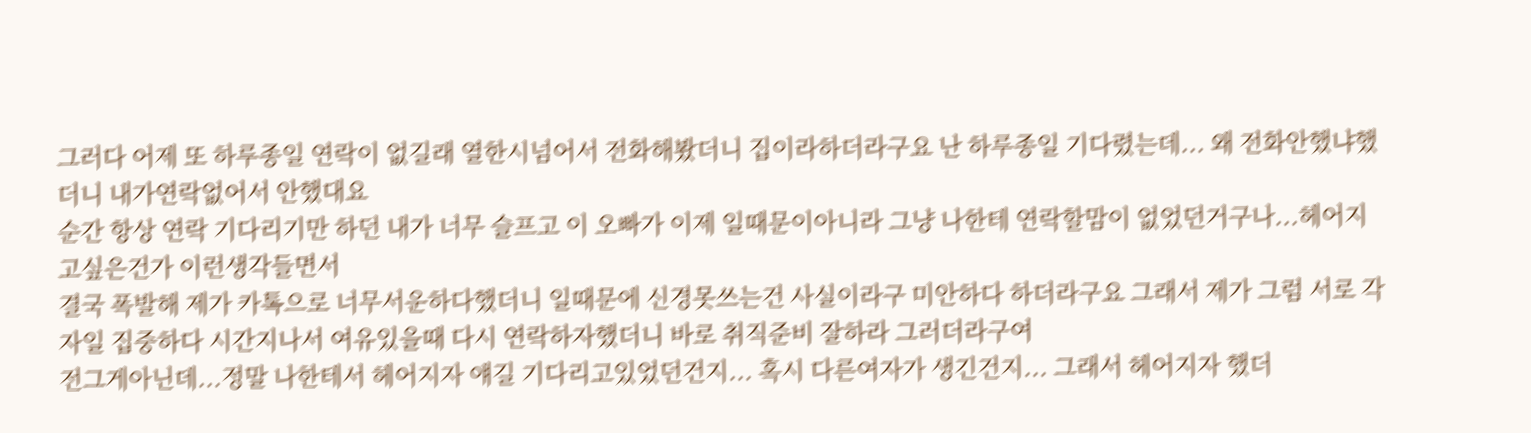그러다 어제 또 하루종일 연락이 없길래 열한시넘어서 전화해봤더니 집이라하더라구요 난 하루종일 기다렸는데... 왜 전화안했냐했더니 내가연락없어서 안했대요
순간 항상 연락 기다리기만 하던 내가 너무 슬프고 이 오빠가 이제 일때문이아니라 그냥 나한테 연락할맘이 없었던거구나...헤어지고싶은건가 이런생각들면서
결국 폭발해 제가 카톡으로 너무서운하다했더니 일때문에 신경못쓰는건 사실이라구 미안하다 하더라구요 그래서 제가 그럼 서로 각자일 집중하다 시간지나서 여유있을때 다시 연락하자했더니 바로 취직준비 잘하라 그러더라구여
전그게아닌데...정말 나한테서 헤어지자 얘길 기다리고있었던건지... 혹시 다른여자가 생긴건지... 그래서 헤어지자 했더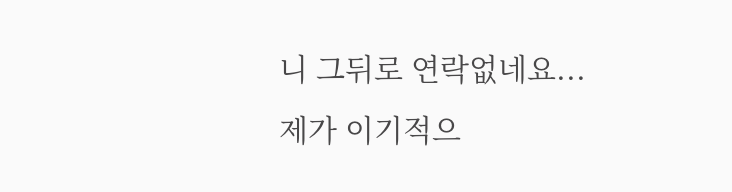니 그뒤로 연락없네요...
제가 이기적으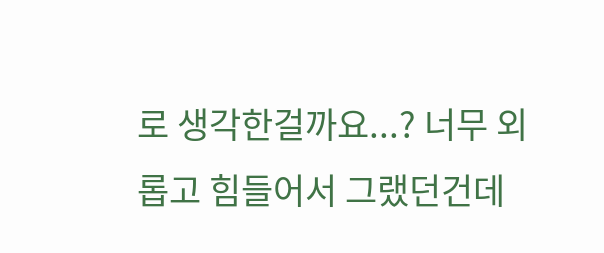로 생각한걸까요...? 너무 외롭고 힘들어서 그랬던건데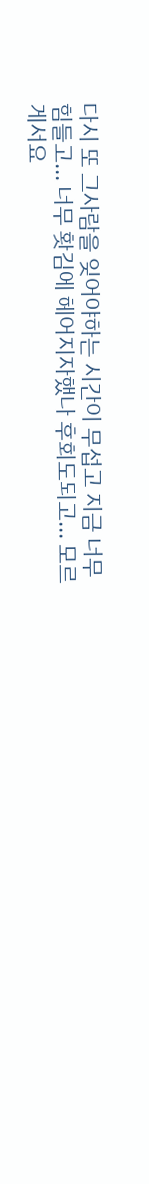다시 또 그사람을 잊어야하는 시간이 무섭고 지금 너무힘들고... 너무 홧김에 헤어지자했나 후회도되고... 모르게서요